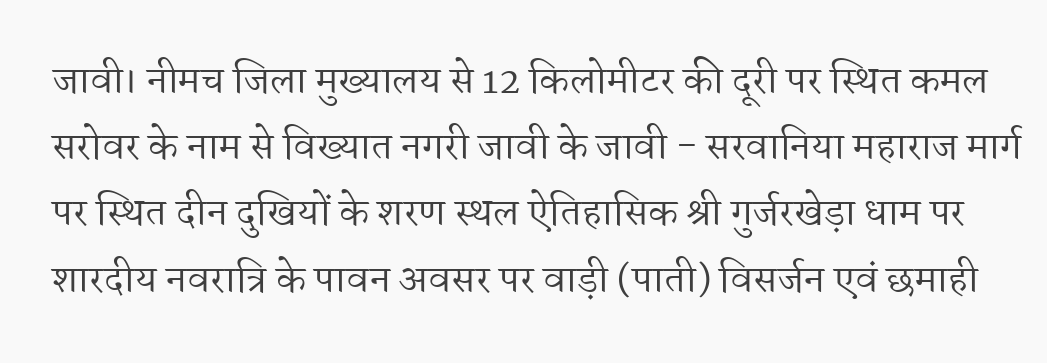जावी। नीमच जिला मुख्यालय से 12 किलोमीटर की दूरी पर स्थित कमल सरोवर के नाम से विख्यात नगरी जावी के जावी - सरवानिया महाराज मार्ग पर स्थित दीन दुखियों के शरण स्थल ऐतिहासिक श्री गुर्जरखेड़ा धाम पर शारदीय नवरात्रि के पावन अवसर पर वाड़ी (पाती) विसर्जन एवं छमाही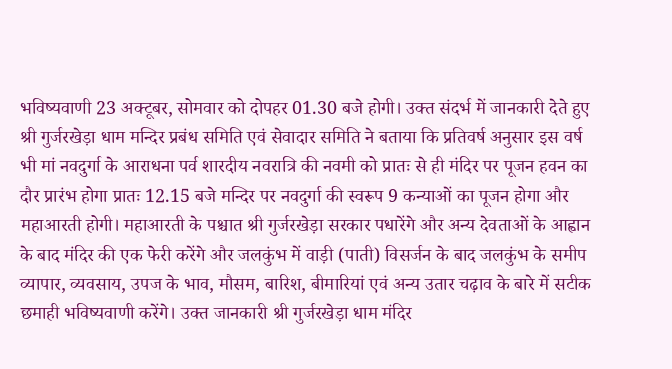भविष्यवाणी 23 अक्टूबर, सोमवार को दोपहर 01.30 बजे होगी। उक्त संदर्भ में जानकारी देते हुए श्री गुर्जरखेड़ा धाम मन्दिर प्रबंध समिति एवं सेवादार समिति ने बताया कि प्रतिवर्ष अनुसार इस वर्ष भी मां नवदुर्गा के आराधना पर्व शारदीय नवरात्रि की नवमी को प्रातः से ही मंदिर पर पूजन हवन का दौर प्रारंभ होगा प्रातः 12.15 बजे मन्दिर पर नवदुर्गा की स्वरूप 9 कन्याओं का पूजन होगा और महाआरती होगी। महाआरती के पश्चात श्री गुर्जरखेड़ा सरकार पधारेंगे और अन्य देवताओं के आह्वान के बाद मंदिर की एक फेरी करेंगे और जलकुंभ में वाड़ी (पाती) विसर्जन के बाद जलकुंभ के समीप व्यापार, व्यवसाय, उपज के भाव, मौसम, बारिश, बीमारियां एवं अन्य उतार चढ़ाव के बारे में सटीक छमाही भविष्यवाणी करेंगे। उक्त जानकारी श्री गुर्जरखेड़ा धाम मंदिर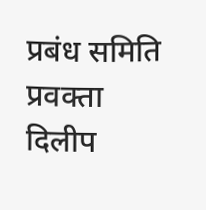प्रबंध समिति प्रवक्ता दिलीप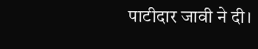पाटीदार जावी ने दी।